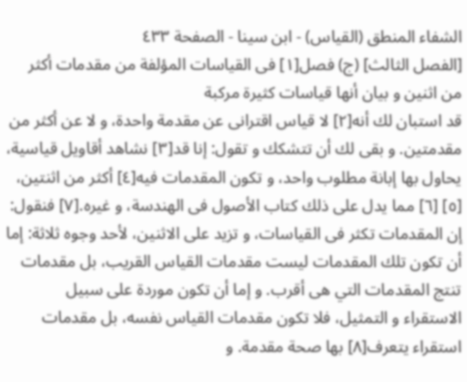الشفاء المنطق (القياس) - ابن سينا - الصفحة ٤٣٣
[الفصل الثالث] (ج) فصل[١] فى القياسات المؤلفة من مقدمات أكثر من اثنين و بيان أنها قياسات كثيرة مركبة
قد استبان لك أنه[٢] لا قياس اقترانى عن مقدمة واحدة، و لا عن أكثر من مقدمتين. و بقى لك أن تتشكك و تقول: إنا قد[٣] نشاهد أقاويل قياسية، يحاول بها إبانة مطلوب واحد، و تكون المقدمات فيه[٤] أكثر من اثنتين، [٥] [٦] مما يدل على ذلك كتاب الأصول فى الهندسة، و غيره.[٧] فنقول: إن المقدمات تكثر فى القياسات، و تزيد على الاثنين، لأحد وجوه ثلاثة: إما أن تكون تلك المقدمات ليست مقدمات القياس القريب، بل مقدمات تنتج المقدمات التي هى أقرب. و إما أن تكون موردة على سبيل الاستقراء و التمثيل، فلا تكون مقدمات القياس نفسه، بل مقدمات استقراء يتعرف[٨] بها صحة مقدمة. و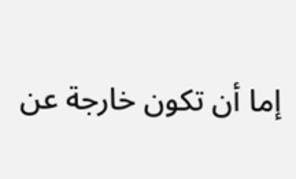إما أن تكون خارجة عن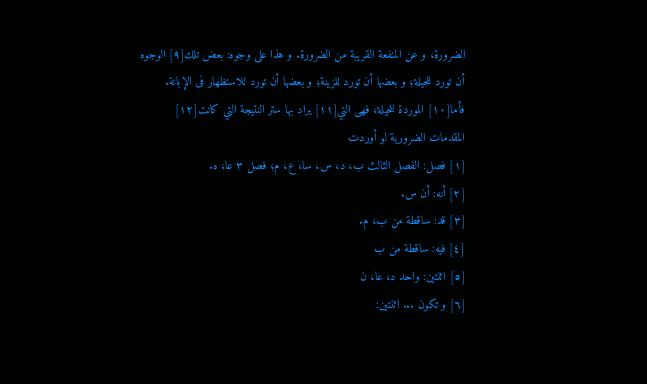الضرورة، و عن المنفعة القريبة من الضرورة. و هذا على وجوه: بعض تلك[٩] الوجوه أن تورد للحيلة؛ و بعضها أن تورد للزينة؛ و بعضها أن تورد للاستظهار فى الإبانة. فأما[١٠] الموردة للحيلة، فهى التي[١١] يراد بها ستر النتيجة التي كانت[١٢] المقدمات الضرورية لو أوردت
[١] فصل: الفصل الثالث ب، د، س، سا، ع، م؛ فصل ٣ عا، ه.
[٢] أنه: أن س.
[٣] قد: ساقطة من ب، م.
[٤] فيه: ساقطة من ب
[٥] اثنتين: واحد د، عا، ن
[٦] و تكون ... اثنتين: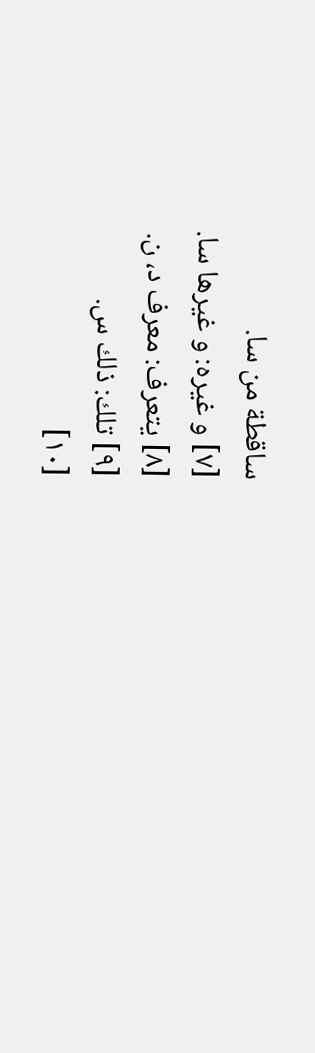ساقطة من سا.
[٧] و غيره: و غيرها سا.
[٨] يتعرف: معرف د، ن.
[٩] تلك: ذلك س.
[١٠]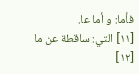فأما: و أما عا.
[١١] التي: ساقطة عن ما
[١٢]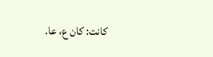كانت: كان ع، عا.